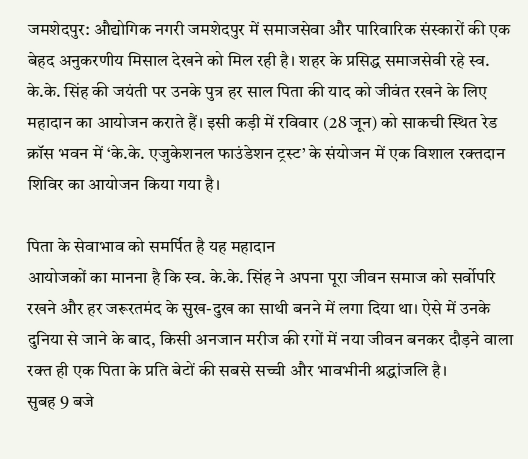जमशेदपुर: औद्योगिक नगरी जमशेदपुर में समाजसेवा और पारिवारिक संस्कारों की एक बेहद अनुकरणीय मिसाल देखने को मिल रही है। शहर के प्रसिद्ध समाजसेवी रहे स्व. के.के. सिंह की जयंती पर उनके पुत्र हर साल पिता की याद को जीवंत रखने के लिए महादान का आयोजन कराते हैं। इसी कड़ी में रविवार (28 जून) को साकची स्थित रेड क्रॉस भवन में ‘के.के. एजुकेशनल फाउंडेशन ट्रस्ट’ के संयोजन में एक विशाल रक्तदान शिविर का आयोजन किया गया है।

पिता के सेवाभाव को समर्पित है यह महादान
आयोजकों का मानना है कि स्व. के.के. सिंह ने अपना पूरा जीवन समाज को सर्वोपरि रखने और हर जरूरतमंद के सुख-दुख का साथी बनने में लगा दिया था। ऐसे में उनके दुनिया से जाने के बाद, किसी अनजान मरीज की रगों में नया जीवन बनकर दौड़ने वाला रक्त ही एक पिता के प्रति बेटों की सबसे सच्ची और भावभीनी श्रद्धांजलि है।
सुबह 9 बजे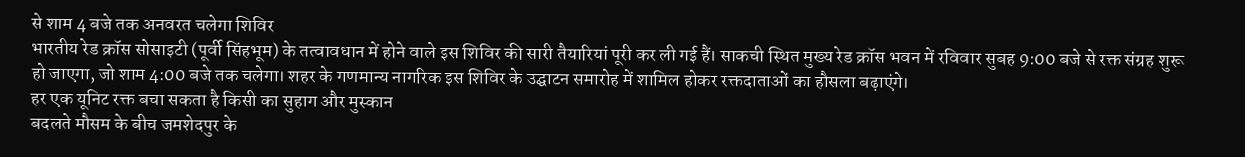से शाम 4 बजे तक अनवरत चलेगा शिविर
भारतीय रेड क्रॉस सोसाइटी (पूर्वी सिंहभूम) के तत्वावधान में होने वाले इस शिविर की सारी तैयारियां पूरी कर ली गई हैं। साकची स्थित मुख्य रेड क्रॉस भवन में रविवार सुबह 9:00 बजे से रक्त संग्रह शुरू हो जाएगा, जो शाम 4:00 बजे तक चलेगा। शहर के गणमान्य नागरिक इस शिविर के उद्घाटन समारोह में शामिल होकर रक्तदाताओं का हौसला बढ़ाएंगे।
हर एक यूनिट रक्त बचा सकता है किसी का सुहाग और मुस्कान
बदलते मौसम के बीच जमशेदपुर के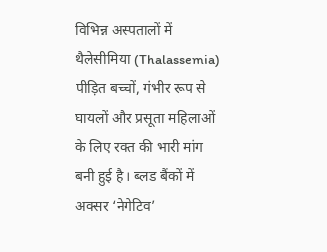विभिन्न अस्पतालों में थैलेसीमिया (Thalassemia) पीड़ित बच्चों, गंभीर रूप से घायलों और प्रसूता महिलाओं के लिए रक्त की भारी मांग बनी हुई है। ब्लड बैंकों में अक्सर ‘नेगेटिव’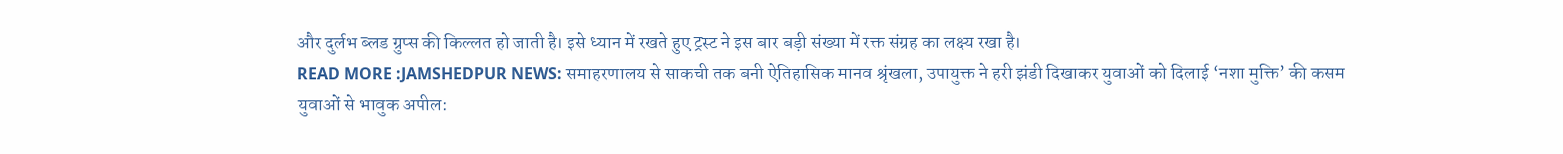और दुर्लभ ब्लड ग्रुप्स की किल्लत हो जाती है। इसे ध्यान में रखते हुए ट्रस्ट ने इस बार बड़ी संख्या में रक्त संग्रह का लक्ष्य रखा है।
READ MORE :JAMSHEDPUR NEWS: समाहरणालय से साकची तक बनी ऐतिहासिक मानव श्रृंखला, उपायुक्त ने हरी झंडी दिखाकर युवाओं को दिलाई ‘नशा मुक्ति’ की कसम
युवाओं से भावुक अपील: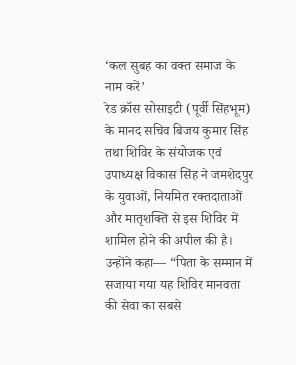‘कल सुबह का वक्त समाज के नाम करें’
रेड क्रॉस सोसाइटी (पूर्वी सिंहभूम) के मानद सचिव बिजय कुमार सिंह तथा शिविर के संयोजक एवं उपाध्यक्ष विकास सिंह ने जमशेदपुर के युवाओं, नियमित रक्तदाताओं और मातृशक्ति से इस शिविर में शामिल होने की अपील की है। उन्होंने कहा— “पिता के सम्मान में सजाया गया यह शिविर मानवता की सेवा का सबसे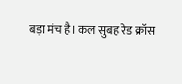बड़ा मंच है। कल सुबह रेड क्रॉस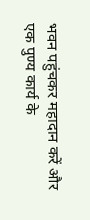भवन पहुंचकर महादान करें और एक पुण्य कार्य के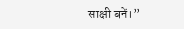साक्षी बनें।”